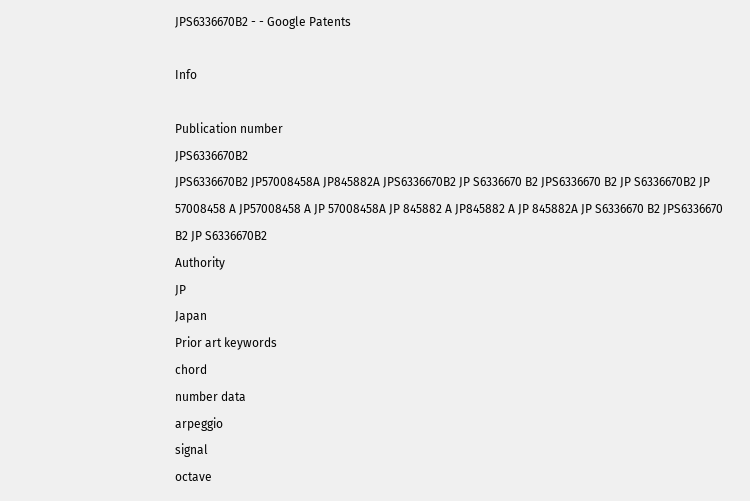JPS6336670B2 - - Google Patents

Info

Publication number
JPS6336670B2
JPS6336670B2 JP57008458A JP845882A JPS6336670B2 JP S6336670 B2 JPS6336670 B2 JP S6336670B2 JP 57008458 A JP57008458 A JP 57008458A JP 845882 A JP845882 A JP 845882A JP S6336670 B2 JPS6336670 B2 JP S6336670B2
Authority
JP
Japan
Prior art keywords
chord
number data
arpeggio
signal
octave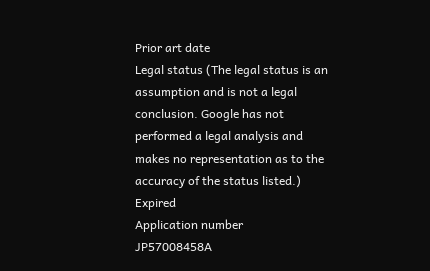Prior art date
Legal status (The legal status is an assumption and is not a legal conclusion. Google has not performed a legal analysis and makes no representation as to the accuracy of the status listed.)
Expired
Application number
JP57008458A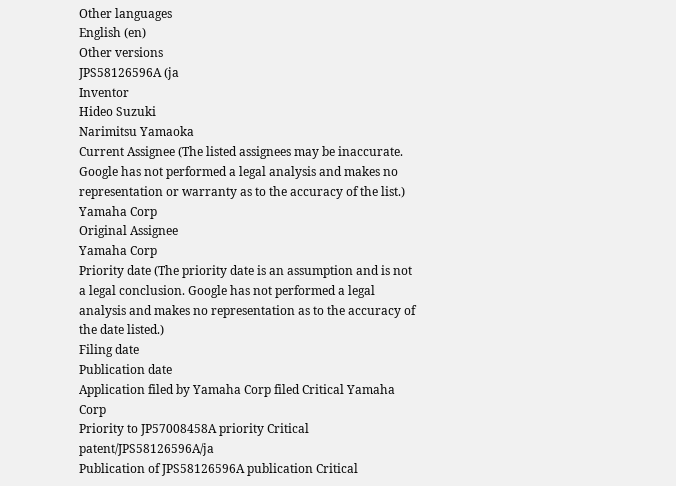Other languages
English (en)
Other versions
JPS58126596A (ja
Inventor
Hideo Suzuki
Narimitsu Yamaoka
Current Assignee (The listed assignees may be inaccurate. Google has not performed a legal analysis and makes no representation or warranty as to the accuracy of the list.)
Yamaha Corp
Original Assignee
Yamaha Corp
Priority date (The priority date is an assumption and is not a legal conclusion. Google has not performed a legal analysis and makes no representation as to the accuracy of the date listed.)
Filing date
Publication date
Application filed by Yamaha Corp filed Critical Yamaha Corp
Priority to JP57008458A priority Critical patent/JPS58126596A/ja
Publication of JPS58126596A publication Critical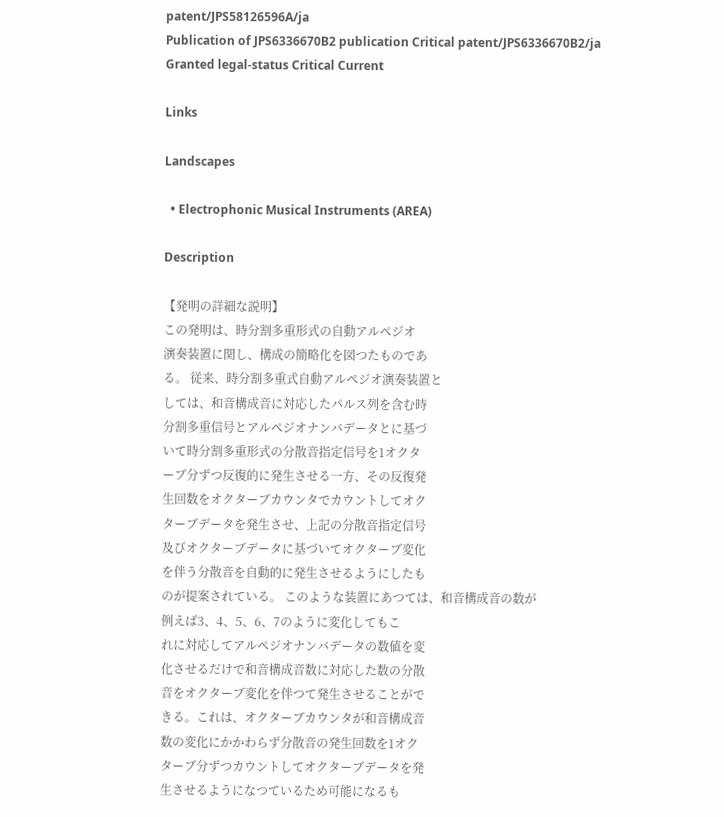patent/JPS58126596A/ja
Publication of JPS6336670B2 publication Critical patent/JPS6336670B2/ja
Granted legal-status Critical Current

Links

Landscapes

  • Electrophonic Musical Instruments (AREA)

Description

【発明の詳細な説明】
この発明は、時分割多重形式の自動アルペジオ
演奏装置に関し、構成の簡略化を図つたものであ
る。 従来、時分割多重式自動アルペジオ演奏装置と
しては、和音構成音に対応したパルス列を含む時
分割多重信号とアルペジオナンバデータとに基づ
いて時分割多重形式の分散音指定信号を1オクタ
ーブ分ずつ反復的に発生させる一方、その反復発
生回数をオクターブカウンタでカウントしてオク
ターブデータを発生させ、上記の分散音指定信号
及びオクターブデータに基づいてオクターブ変化
を伴う分散音を自動的に発生させるようにしたも
のが提案されている。 このような装置にあつては、和音構成音の数が
例えば3、4、5、6、7のように変化してもこ
れに対応してアルペジオナンバデータの数値を変
化させるだけで和音構成音数に対応した数の分散
音をオクターブ変化を伴つて発生させることがで
きる。これは、オクターブカウンタが和音構成音
数の変化にかかわらず分散音の発生回数を1オク
ターブ分ずつカウントしてオクターブデータを発
生させるようになつているため可能になるも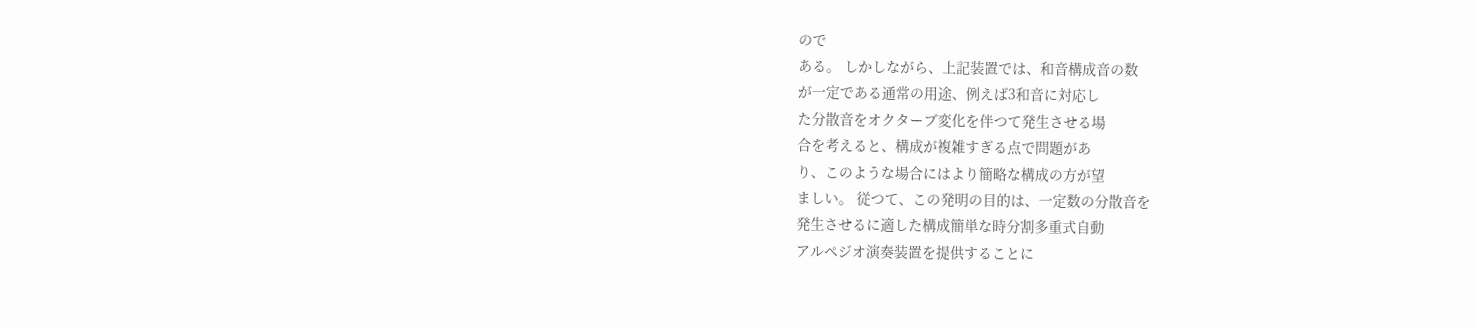ので
ある。 しかしながら、上記装置では、和音構成音の数
が一定である通常の用途、例えば3和音に対応し
た分散音をオクターブ変化を伴つて発生させる場
合を考えると、構成が複雑すぎる点で問題があ
り、このような場合にはより簡略な構成の方が望
ましい。 従つて、この発明の目的は、一定数の分散音を
発生させるに適した構成簡単な時分割多重式自動
アルペジオ演奏装置を提供することに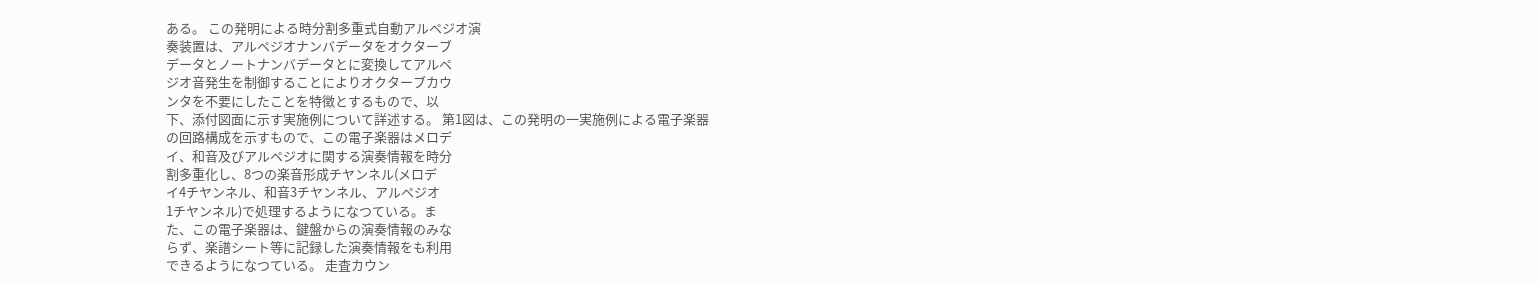ある。 この発明による時分割多重式自動アルペジオ演
奏装置は、アルペジオナンバデータをオクターブ
データとノートナンバデータとに変換してアルペ
ジオ音発生を制御することによりオクターブカウ
ンタを不要にしたことを特徴とするもので、以
下、添付図面に示す実施例について詳述する。 第1図は、この発明の一実施例による電子楽器
の回路構成を示すもので、この電子楽器はメロデ
イ、和音及びアルペジオに関する演奏情報を時分
割多重化し、8つの楽音形成チヤンネル(メロデ
イ4チヤンネル、和音3チヤンネル、アルペジオ
1チヤンネル)で処理するようになつている。ま
た、この電子楽器は、鍵盤からの演奏情報のみな
らず、楽譜シート等に記録した演奏情報をも利用
できるようになつている。 走査カウン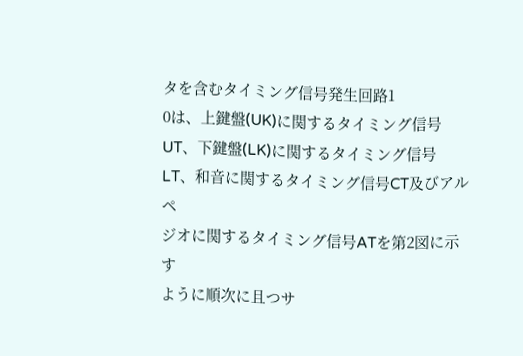タを含むタイミング信号発生回路1
0は、上鍵盤(UK)に関するタイミング信号
UT、下鍵盤(LK)に関するタイミング信号
LT、和音に関するタイミング信号CT及びアルペ
ジオに関するタイミング信号ATを第2図に示す
ように順次に且つサ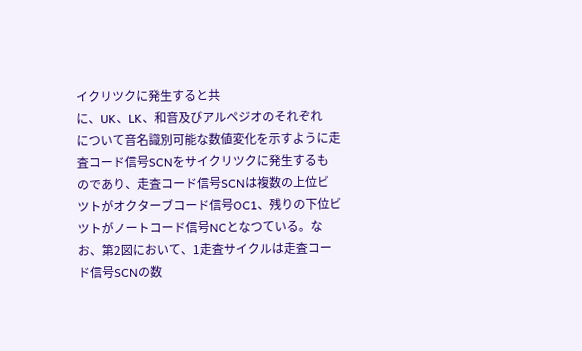イクリツクに発生すると共
に、UK、LK、和音及びアルペジオのそれぞれ
について音名識別可能な数値変化を示すように走
査コード信号SCNをサイクリツクに発生するも
のであり、走査コード信号SCNは複数の上位ビ
ツトがオクターブコード信号OC1、残りの下位ビ
ツトがノートコード信号NCとなつている。な
お、第2図において、1走査サイクルは走査コー
ド信号SCNの数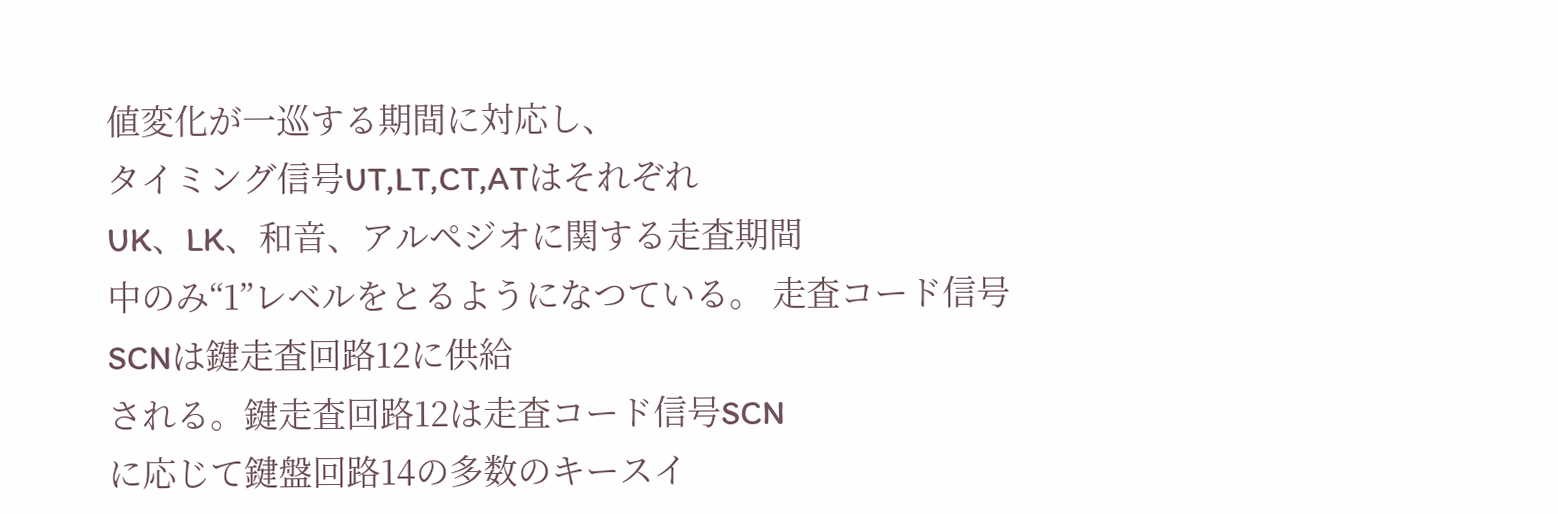値変化が一巡する期間に対応し、
タイミング信号UT,LT,CT,ATはそれぞれ
UK、LK、和音、アルペジオに関する走査期間
中のみ“1”レベルをとるようになつている。 走査コード信号SCNは鍵走査回路12に供給
される。鍵走査回路12は走査コード信号SCN
に応じて鍵盤回路14の多数のキースイ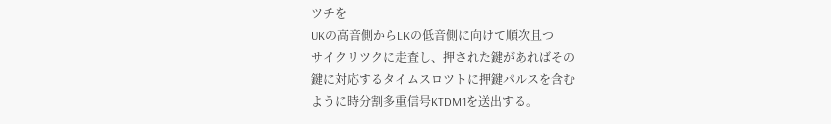ツチを
UKの高音側からLKの低音側に向けて順次且つ
サイクリツクに走査し、押された鍵があればその
鍵に対応するタイムスロツトに押鍵パルスを含む
ように時分割多重信号KTDM1を送出する。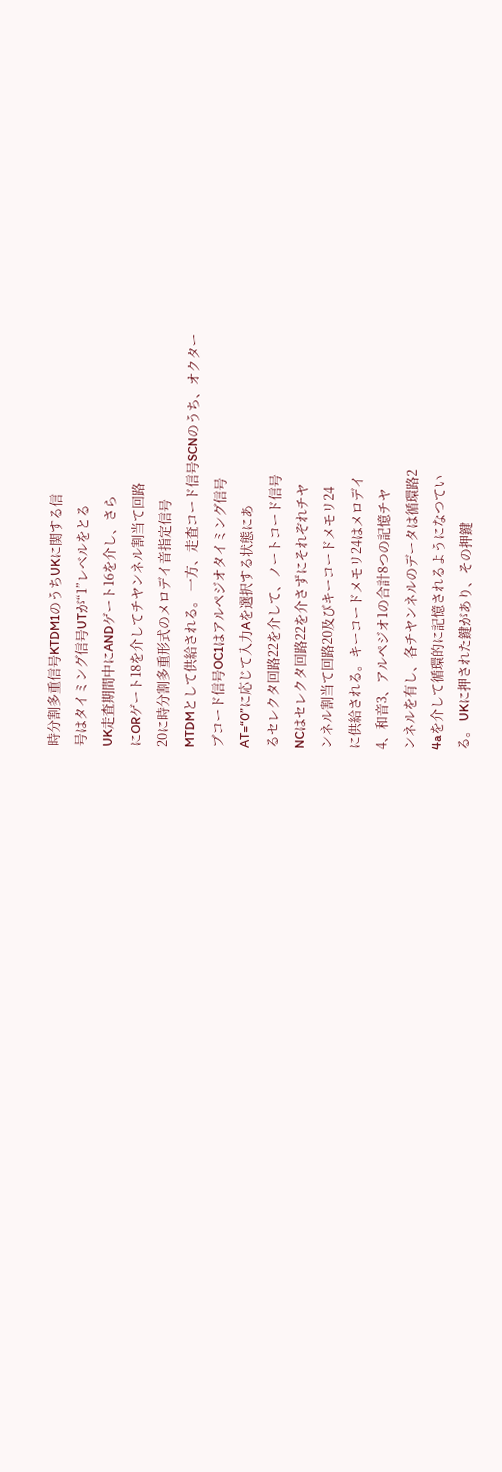時分割多重信号KTDM1のうちUKに関する信
号はタイミング信号UTが“1”レベルをとる
UK走査期間中にANDゲート16を介し、さら
にORゲート18を介してチヤンネル割当て回路
20に時分割多重形式のメロデイ音指定信号
MTDMとして供給される。 一方、走査コード信号SCNのうち、オクター
ブコード信号OC1はアルペジオタイミング信号
AT=“0”に応じて入力Aを選択する状態にあ
るセレクタ回路22を介して、ノートコード信号
NCはセレクタ回路22を介さずにそれぞれチヤ
ンネル割当て回路20及びキーコードメモリ24
に供給される。キーコードメモリ24はメロデイ
4、和音3、アルペジオ1の合計8つの記憶チヤ
ンネルを有し、各チヤンネルのデータは循環路2
4aを介して循環的に記憶されるようになつてい
る。 UKに押された鍵があり、その押鍵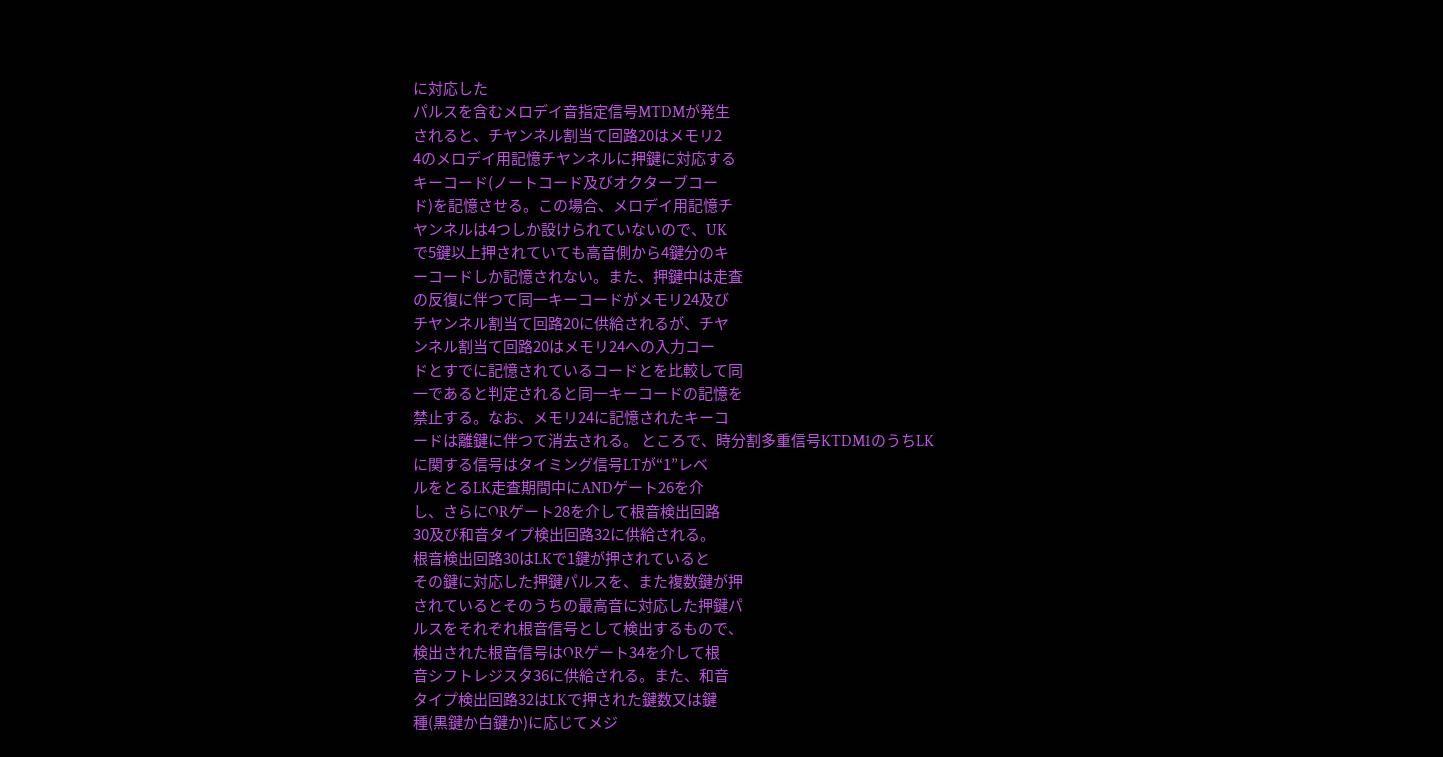に対応した
パルスを含むメロデイ音指定信号MTDMが発生
されると、チヤンネル割当て回路20はメモリ2
4のメロデイ用記憶チヤンネルに押鍵に対応する
キーコード(ノートコード及びオクターブコー
ド)を記憶させる。この場合、メロデイ用記憶チ
ヤンネルは4つしか設けられていないので、UK
で5鍵以上押されていても高音側から4鍵分のキ
ーコードしか記憶されない。また、押鍵中は走査
の反復に伴つて同一キーコードがメモリ24及び
チヤンネル割当て回路20に供給されるが、チヤ
ンネル割当て回路20はメモリ24への入力コー
ドとすでに記憶されているコードとを比較して同
一であると判定されると同一キーコードの記憶を
禁止する。なお、メモリ24に記憶されたキーコ
ードは離鍵に伴つて消去される。 ところで、時分割多重信号KTDM1のうちLK
に関する信号はタイミング信号LTが“1”レベ
ルをとるLK走査期間中にANDゲート26を介
し、さらにORゲート28を介して根音検出回路
30及び和音タイプ検出回路32に供給される。
根音検出回路30はLKで1鍵が押されていると
その鍵に対応した押鍵パルスを、また複数鍵が押
されているとそのうちの最高音に対応した押鍵パ
ルスをそれぞれ根音信号として検出するもので、
検出された根音信号はORゲート34を介して根
音シフトレジスタ36に供給される。また、和音
タイプ検出回路32はLKで押された鍵数又は鍵
種(黒鍵か白鍵か)に応じてメジ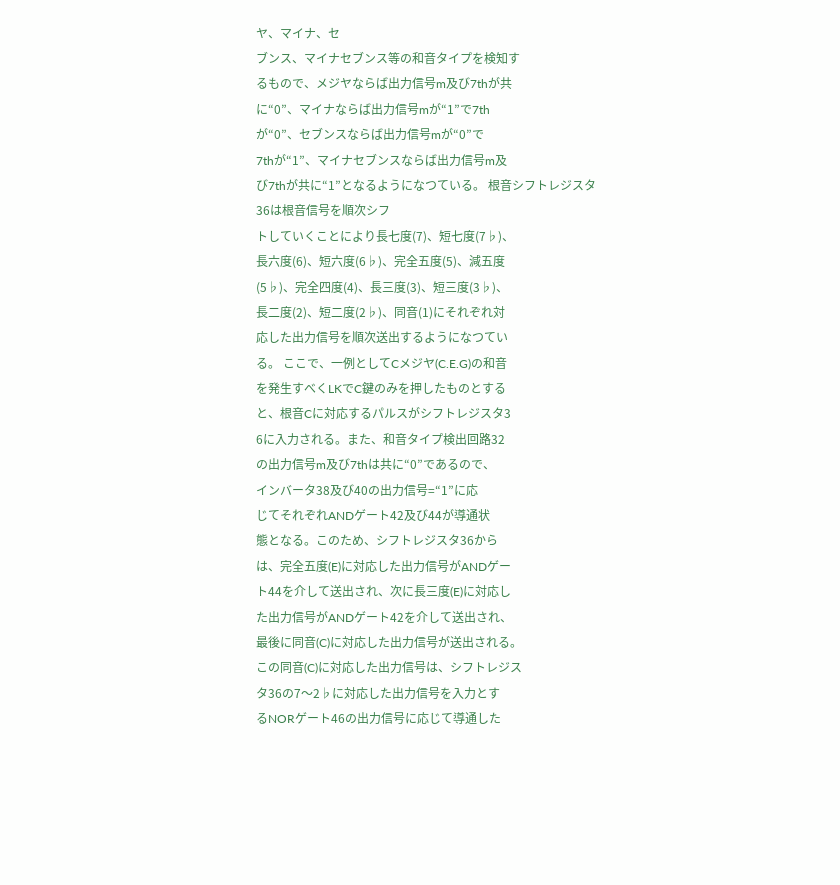ヤ、マイナ、セ
ブンス、マイナセブンス等の和音タイプを検知す
るもので、メジヤならば出力信号m及び7thが共
に“0”、マイナならば出力信号mが“1”で7th
が“0”、セブンスならば出力信号mが“0”で
7thが“1”、マイナセブンスならば出力信号m及
び7thが共に“1”となるようになつている。 根音シフトレジスタ36は根音信号を順次シフ
トしていくことにより長七度(7)、短七度(7♭)、
長六度(6)、短六度(6♭)、完全五度(5)、減五度
(5♭)、完全四度(4)、長三度(3)、短三度(3♭)、
長二度(2)、短二度(2♭)、同音(1)にそれぞれ対
応した出力信号を順次送出するようになつてい
る。 ここで、一例としてCメジヤ(C.E.G)の和音
を発生すべくLKでC鍵のみを押したものとする
と、根音Cに対応するパルスがシフトレジスタ3
6に入力される。また、和音タイプ検出回路32
の出力信号m及び7thは共に“0”であるので、
インバータ38及び40の出力信号=“1”に応
じてそれぞれANDゲート42及び44が導通状
態となる。このため、シフトレジスタ36から
は、完全五度(E)に対応した出力信号がANDゲー
ト44を介して送出され、次に長三度(E)に対応し
た出力信号がANDゲート42を介して送出され、
最後に同音(C)に対応した出力信号が送出される。
この同音(C)に対応した出力信号は、シフトレジス
タ36の7〜2♭に対応した出力信号を入力とす
るNORゲート46の出力信号に応じて導通した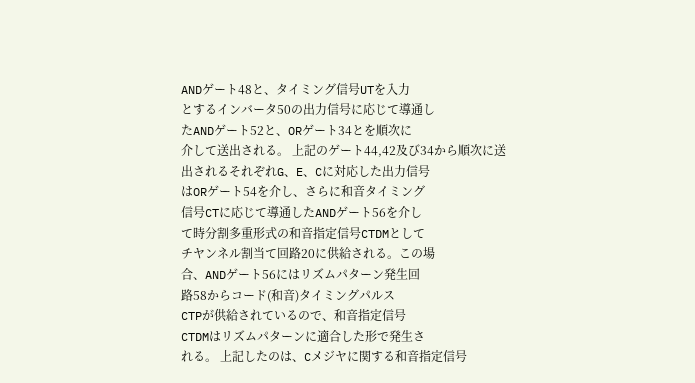ANDゲート48と、タイミング信号UTを入力
とするインバータ50の出力信号に応じて導通し
たANDゲート52と、ORゲート34とを順次に
介して送出される。 上記のゲート44,42及び34から順次に送
出されるそれぞれG、E、Cに対応した出力信号
はORゲート54を介し、さらに和音タイミング
信号CTに応じて導通したANDゲート56を介し
て時分割多重形式の和音指定信号CTDMとして
チヤンネル割当て回路20に供給される。この場
合、ANDゲート56にはリズムパターン発生回
路58からコード(和音)タイミングパルス
CTPが供給されているので、和音指定信号
CTDMはリズムパターンに適合した形で発生さ
れる。 上記したのは、Cメジヤに関する和音指定信号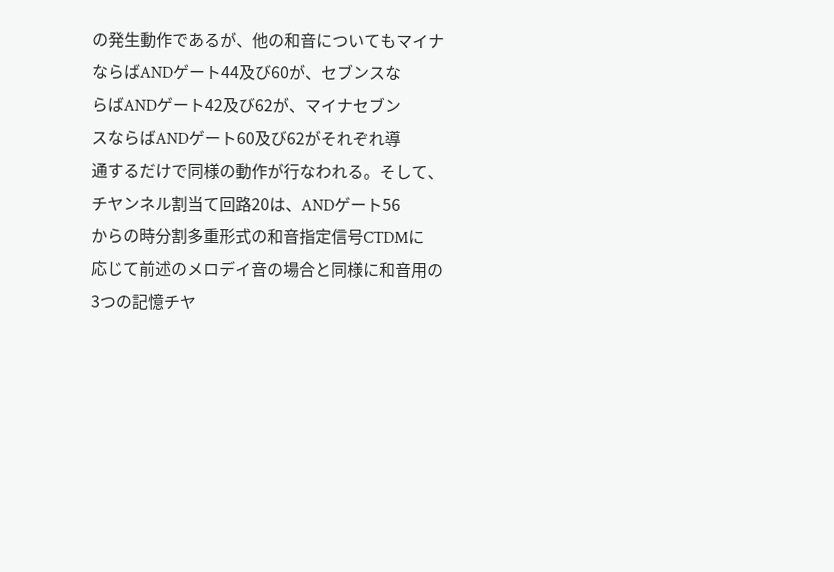の発生動作であるが、他の和音についてもマイナ
ならばANDゲート44及び60が、セブンスな
らばANDゲート42及び62が、マイナセブン
スならばANDゲート60及び62がそれぞれ導
通するだけで同様の動作が行なわれる。そして、
チヤンネル割当て回路20は、ANDゲート56
からの時分割多重形式の和音指定信号CTDMに
応じて前述のメロデイ音の場合と同様に和音用の
3つの記憶チヤ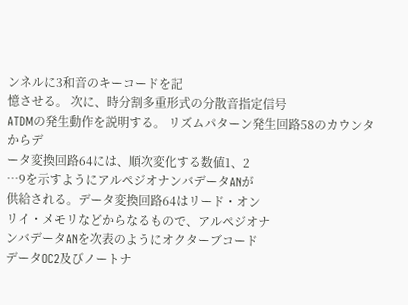ンネルに3和音のキーコードを記
憶させる。 次に、時分割多重形式の分散音指定信号
ATDMの発生動作を説明する。 リズムパターン発生回路58のカウンタからデ
ータ変換回路64には、順次変化する数値1、2
…9を示すようにアルペジオナンバデータANが
供給される。データ変換回路64はリード・オン
リイ・メモリなどからなるもので、アルペジオナ
ンバデータANを次表のようにオクターブコード
データOC2及びノートナ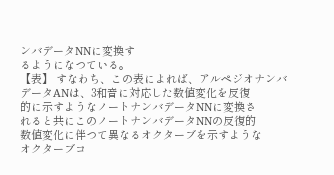ンバデータNNに変換す
るようになつている。
【表】 すなわち、この表によれば、アルペジオナンバ
データANは、3和音に対応した数値変化を反復
的に示すようなノートナンバデータNNに変換さ
れると共にこのノートナンバデータNNの反復的
数値変化に伴つて異なるオクターブを示すような
オクターブコ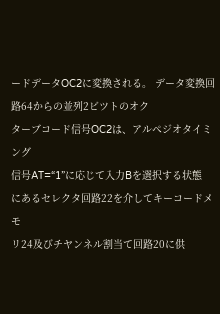ードデータOC2に変換される。 データ変換回路64からの並列2ビツトのオク
ターブコード信号OC2は、アルペジオタイミング
信号AT=“1”に応じて入力Bを選択する状態
にあるセレクタ回路22を介してキーコードメモ
リ24及びチヤンネル割当て回路20に供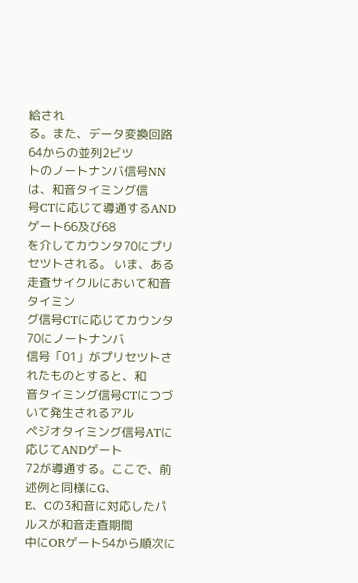給され
る。また、データ変換回路64からの並列2ビツ
トのノートナンバ信号NNは、和音タイミング信
号CTに応じて導通するANDゲート66及び68
を介してカウンタ70にプリセツトされる。 いま、ある走査サイクルにおいて和音タイミン
グ信号CTに応じてカウンタ70にノートナンバ
信号「01」がプリセツトされたものとすると、和
音タイミング信号CTにつづいて発生されるアル
ペジオタイミング信号ATに応じてANDゲート
72が導通する。ここで、前述例と同様にG、
E、Cの3和音に対応したパルスが和音走査期間
中にORゲート54から順次に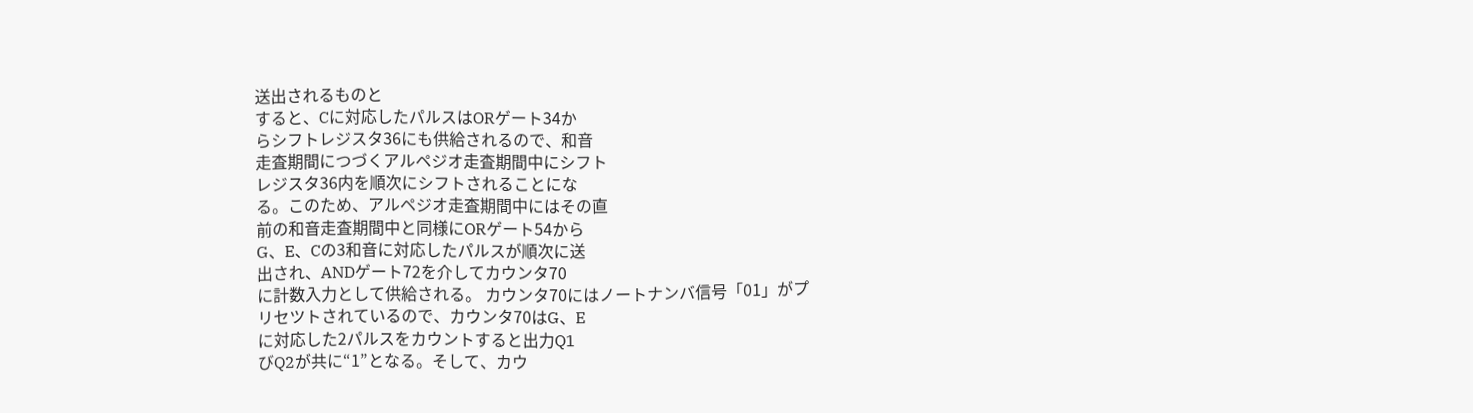送出されるものと
すると、Cに対応したパルスはORゲート34か
らシフトレジスタ36にも供給されるので、和音
走査期間につづくアルペジオ走査期間中にシフト
レジスタ36内を順次にシフトされることにな
る。このため、アルペジオ走査期間中にはその直
前の和音走査期間中と同様にORゲート54から
G、E、Cの3和音に対応したパルスが順次に送
出され、ANDゲート72を介してカウンタ70
に計数入力として供給される。 カウンタ70にはノートナンバ信号「01」がプ
リセツトされているので、カウンタ70はG、E
に対応した2パルスをカウントすると出力Q1
びQ2が共に“1”となる。そして、カウ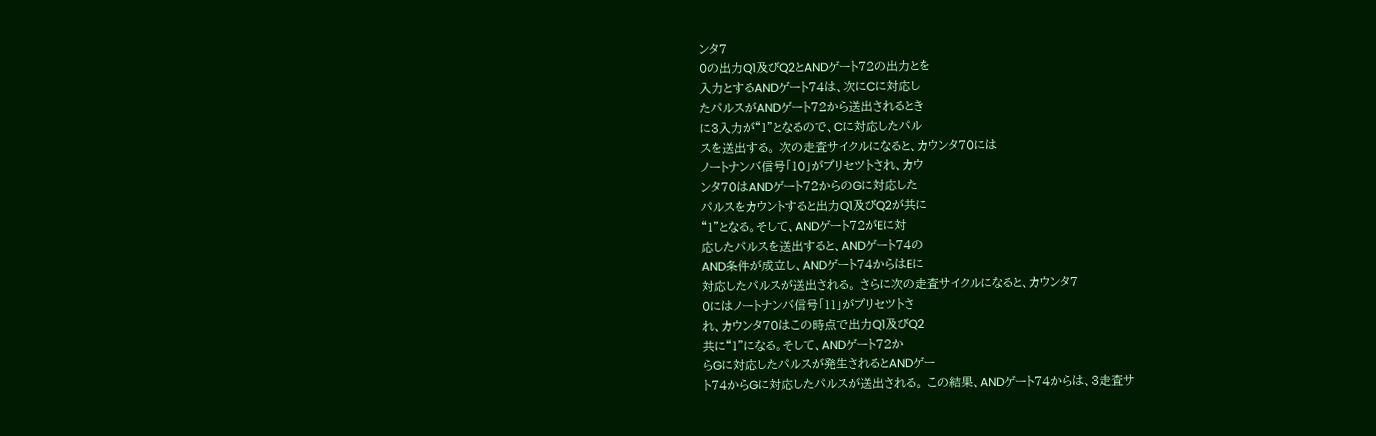ンタ7
0の出力Q1及びQ2とANDゲート72の出力とを
入力とするANDゲート74は、次にCに対応し
たパルスがANDゲート72から送出されるとき
に3入力が“1”となるので、Cに対応したパル
スを送出する。 次の走査サイクルになると、カウンタ70には
ノートナンバ信号「10」がプリセツトされ、カウ
ンタ70はANDゲート72からのGに対応した
パルスをカウントすると出力Q1及びQ2が共に
“1”となる。そして、ANDゲート72がEに対
応したパルスを送出すると、ANDゲート74の
AND条件が成立し、ANDゲート74からはEに
対応したパルスが送出される。 さらに次の走査サイクルになると、カウンタ7
0にはノートナンバ信号「11」がプリセツトさ
れ、カウンタ70はこの時点で出力Q1及びQ2
共に“1”になる。そして、ANDゲート72か
らGに対応したパルスが発生されるとANDゲー
ト74からGに対応したパルスが送出される。 この結果、ANDゲート74からは、3走査サ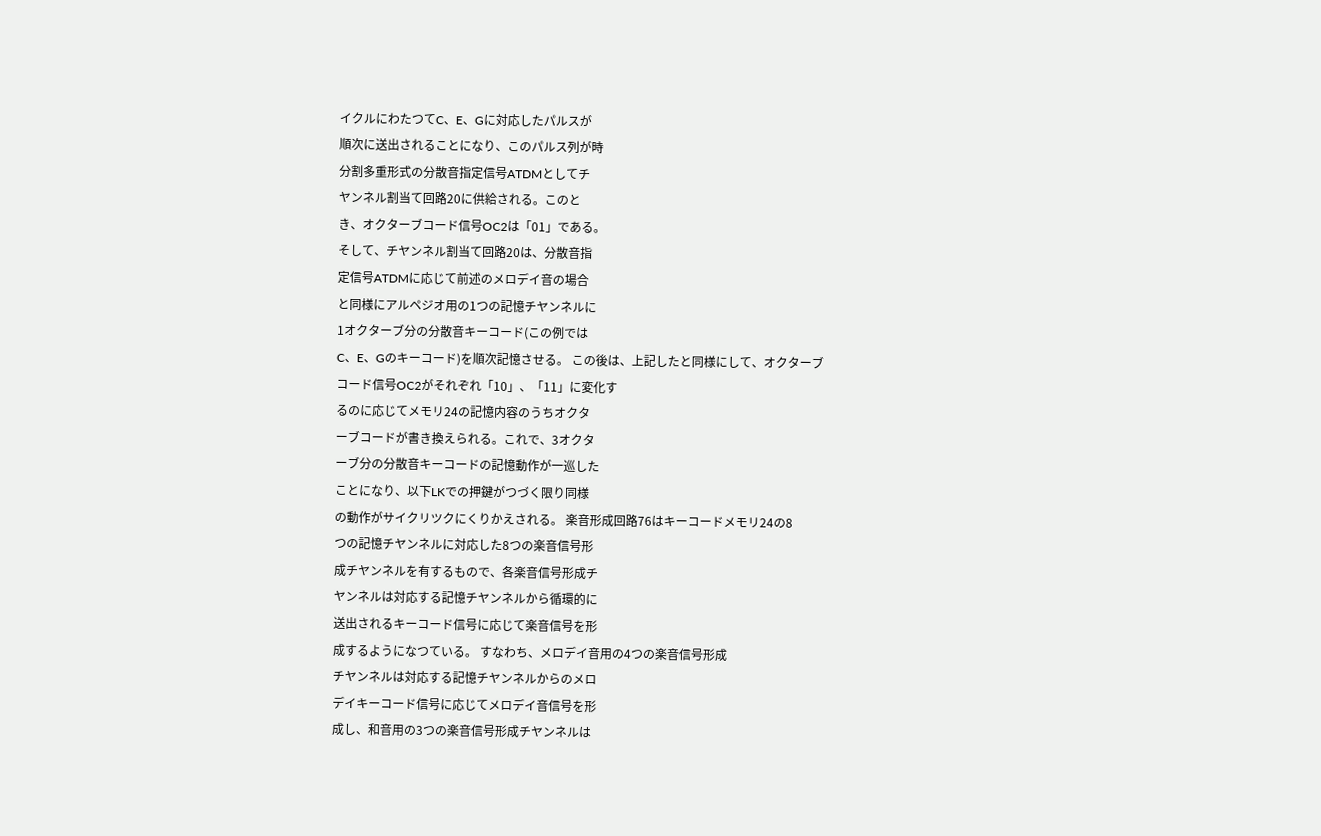イクルにわたつてC、E、Gに対応したパルスが
順次に送出されることになり、このパルス列が時
分割多重形式の分散音指定信号ATDMとしてチ
ヤンネル割当て回路20に供給される。このと
き、オクターブコード信号OC2は「01」である。
そして、チヤンネル割当て回路20は、分散音指
定信号ATDMに応じて前述のメロデイ音の場合
と同様にアルペジオ用の1つの記憶チヤンネルに
1オクターブ分の分散音キーコード(この例では
C、E、Gのキーコード)を順次記憶させる。 この後は、上記したと同様にして、オクターブ
コード信号OC2がそれぞれ「10」、「11」に変化す
るのに応じてメモリ24の記憶内容のうちオクタ
ーブコードが書き換えられる。これで、3オクタ
ーブ分の分散音キーコードの記憶動作が一巡した
ことになり、以下LKでの押鍵がつづく限り同様
の動作がサイクリツクにくりかえされる。 楽音形成回路76はキーコードメモリ24の8
つの記憶チヤンネルに対応した8つの楽音信号形
成チヤンネルを有するもので、各楽音信号形成チ
ヤンネルは対応する記憶チヤンネルから循環的に
送出されるキーコード信号に応じて楽音信号を形
成するようになつている。 すなわち、メロデイ音用の4つの楽音信号形成
チヤンネルは対応する記憶チヤンネルからのメロ
デイキーコード信号に応じてメロデイ音信号を形
成し、和音用の3つの楽音信号形成チヤンネルは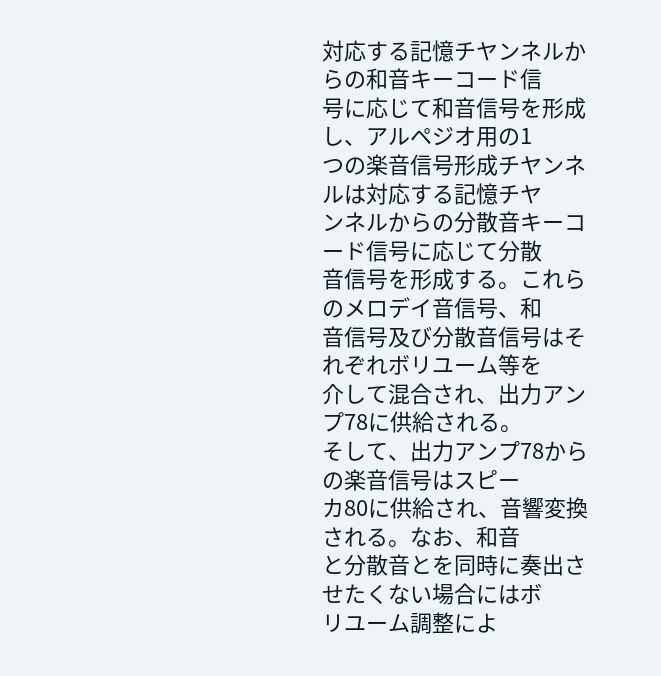対応する記憶チヤンネルからの和音キーコード信
号に応じて和音信号を形成し、アルペジオ用の1
つの楽音信号形成チヤンネルは対応する記憶チヤ
ンネルからの分散音キーコード信号に応じて分散
音信号を形成する。これらのメロデイ音信号、和
音信号及び分散音信号はそれぞれボリユーム等を
介して混合され、出力アンプ78に供給される。
そして、出力アンプ78からの楽音信号はスピー
カ80に供給され、音響変換される。なお、和音
と分散音とを同時に奏出させたくない場合にはボ
リユーム調整によ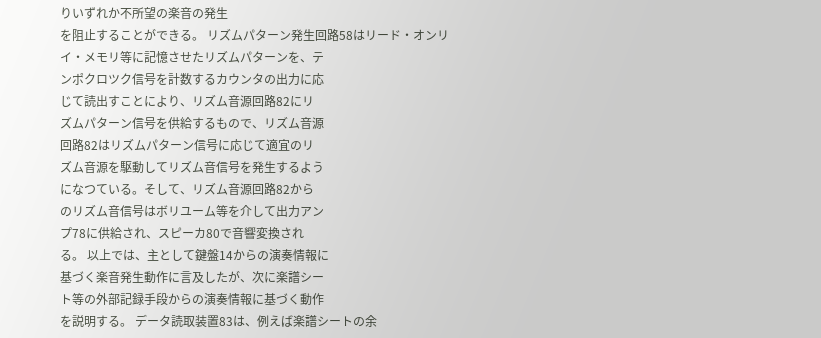りいずれか不所望の楽音の発生
を阻止することができる。 リズムパターン発生回路58はリード・オンリ
イ・メモリ等に記憶させたリズムパターンを、テ
ンポクロツク信号を計数するカウンタの出力に応
じて読出すことにより、リズム音源回路82にリ
ズムパターン信号を供給するもので、リズム音源
回路82はリズムパターン信号に応じて適宜のリ
ズム音源を駆動してリズム音信号を発生するよう
になつている。そして、リズム音源回路82から
のリズム音信号はボリユーム等を介して出力アン
プ78に供給され、スピーカ80で音響変換され
る。 以上では、主として鍵盤14からの演奏情報に
基づく楽音発生動作に言及したが、次に楽譜シー
ト等の外部記録手段からの演奏情報に基づく動作
を説明する。 データ読取装置83は、例えば楽譜シートの余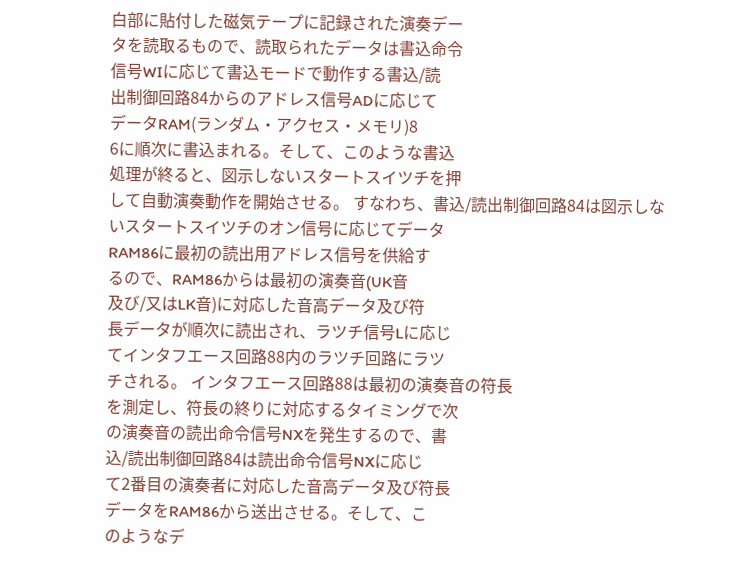白部に貼付した磁気テープに記録された演奏デー
タを読取るもので、読取られたデータは書込命令
信号WIに応じて書込モードで動作する書込/読
出制御回路84からのアドレス信号ADに応じて
データRAM(ランダム・アクセス・メモリ)8
6に順次に書込まれる。そして、このような書込
処理が終ると、図示しないスタートスイツチを押
して自動演奏動作を開始させる。 すなわち、書込/読出制御回路84は図示しな
いスタートスイツチのオン信号に応じてデータ
RAM86に最初の読出用アドレス信号を供給す
るので、RAM86からは最初の演奏音(UK音
及び/又はLK音)に対応した音高データ及び符
長データが順次に読出され、ラツチ信号Lに応じ
てインタフエース回路88内のラツチ回路にラツ
チされる。 インタフエース回路88は最初の演奏音の符長
を測定し、符長の終りに対応するタイミングで次
の演奏音の読出命令信号NXを発生するので、書
込/読出制御回路84は読出命令信号NXに応じ
て2番目の演奏者に対応した音高データ及び符長
データをRAM86から送出させる。そして、こ
のようなデ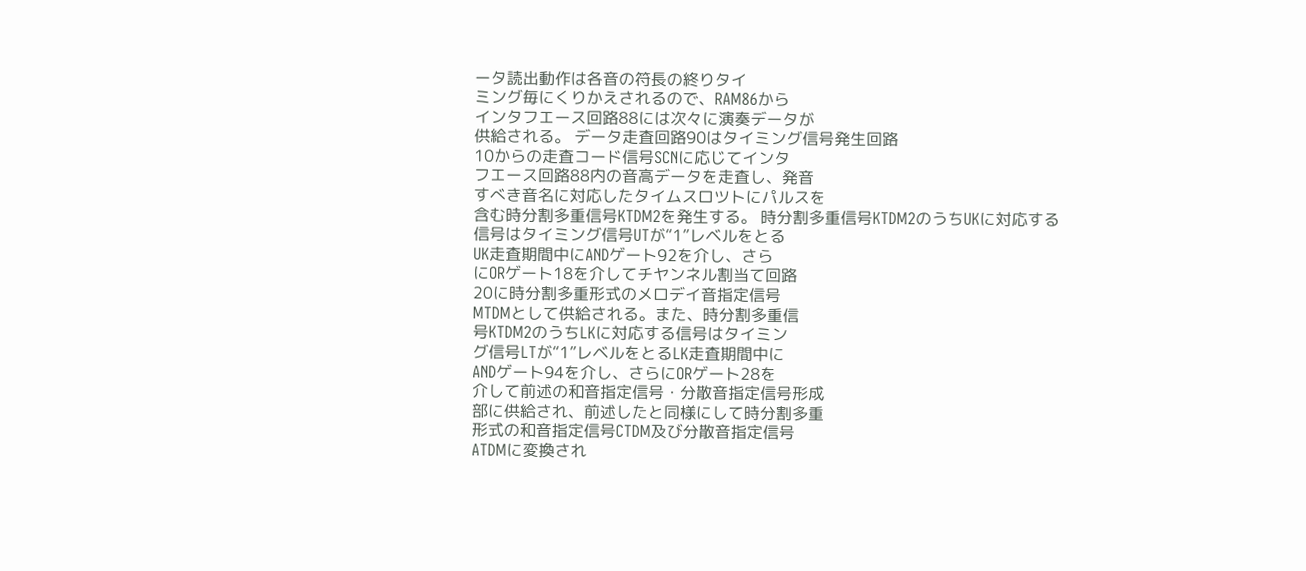ータ読出動作は各音の符長の終りタイ
ミング毎にくりかえされるので、RAM86から
インタフエース回路88には次々に演奏データが
供給される。 データ走査回路90はタイミング信号発生回路
10からの走査コード信号SCNに応じてインタ
フエース回路88内の音高データを走査し、発音
すべき音名に対応したタイムスロツトにパルスを
含む時分割多重信号KTDM2を発生する。 時分割多重信号KTDM2のうちUKに対応する
信号はタイミング信号UTが“1”レベルをとる
UK走査期間中にANDゲート92を介し、さら
にORゲート18を介してチヤンネル割当て回路
20に時分割多重形式のメロデイ音指定信号
MTDMとして供給される。また、時分割多重信
号KTDM2のうちLKに対応する信号はタイミン
グ信号LTが“1”レベルをとるLK走査期間中に
ANDゲート94を介し、さらにORゲート28を
介して前述の和音指定信号・分散音指定信号形成
部に供給され、前述したと同様にして時分割多重
形式の和音指定信号CTDM及び分散音指定信号
ATDMに変換され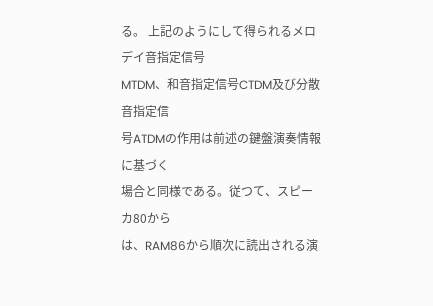る。 上記のようにして得られるメロデイ音指定信号
MTDM、和音指定信号CTDM及び分散音指定信
号ATDMの作用は前述の鍵盤演奏情報に基づく
場合と同様である。従つて、スピーカ80から
は、RAM86から順次に読出される演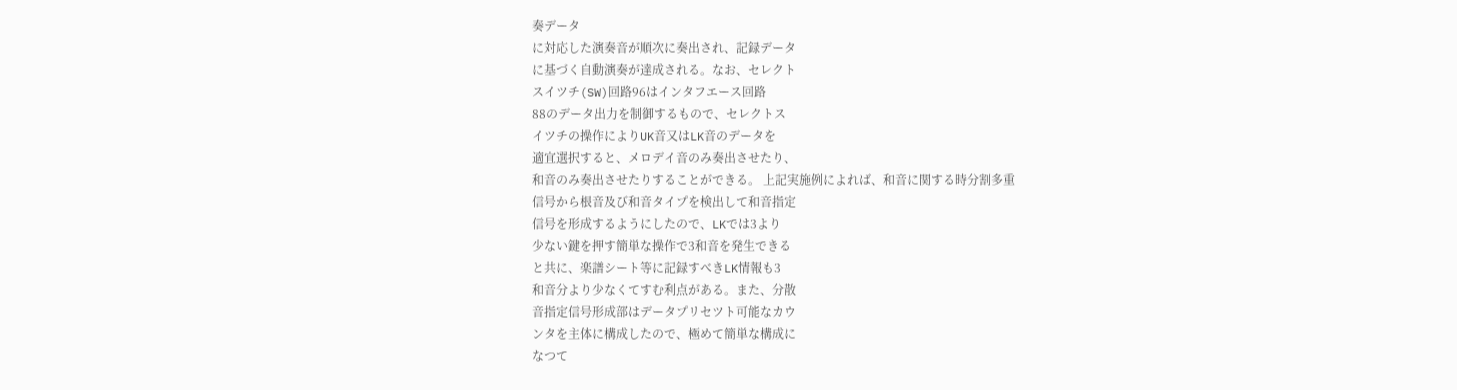奏データ
に対応した演奏音が順次に奏出され、記録データ
に基づく自動演奏が達成される。なお、セレクト
スイツチ(SW)回路96はインタフエース回路
88のデータ出力を制御するもので、セレクトス
イツチの操作によりUK音又はLK音のデータを
適宜選択すると、メロデイ音のみ奏出させたり、
和音のみ奏出させたりすることができる。 上記実施例によれば、和音に関する時分割多重
信号から根音及び和音タイプを検出して和音指定
信号を形成するようにしたので、LKでは3より
少ない鍵を押す簡単な操作で3和音を発生できる
と共に、楽譜シート等に記録すべきLK情報も3
和音分より少なくてすむ利点がある。また、分散
音指定信号形成部はデータプリセツト可能なカウ
ンタを主体に構成したので、極めて簡単な構成に
なつて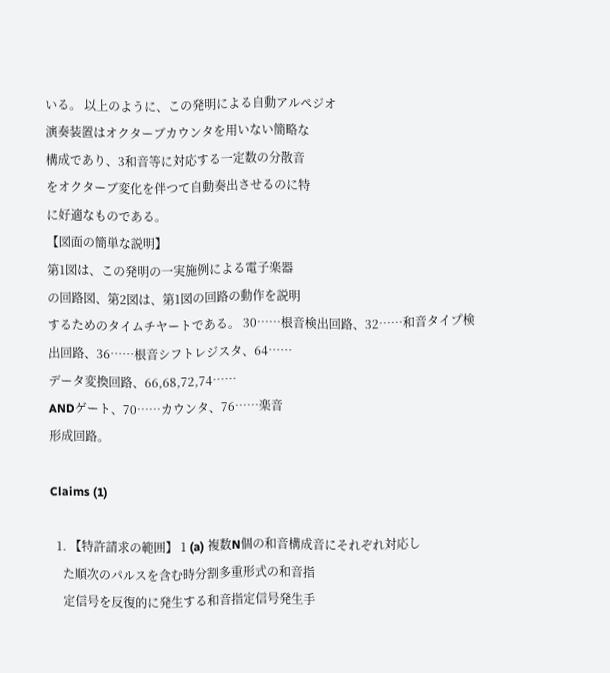いる。 以上のように、この発明による自動アルペジオ
演奏装置はオクターブカウンタを用いない簡略な
構成であり、3和音等に対応する一定数の分散音
をオクターブ変化を伴つて自動奏出させるのに特
に好適なものである。
【図面の簡単な説明】
第1図は、この発明の一実施例による電子楽器
の回路図、第2図は、第1図の回路の動作を説明
するためのタイムチヤートである。 30……根音検出回路、32……和音タイプ検
出回路、36……根音シフトレジスタ、64……
データ変換回路、66,68,72,74……
ANDゲート、70……カウンタ、76……楽音
形成回路。

Claims (1)

  1. 【特許請求の範囲】 1 (a) 複数N個の和音構成音にそれぞれ対応し
    た順次のパルスを含む時分割多重形式の和音指
    定信号を反復的に発生する和音指定信号発生手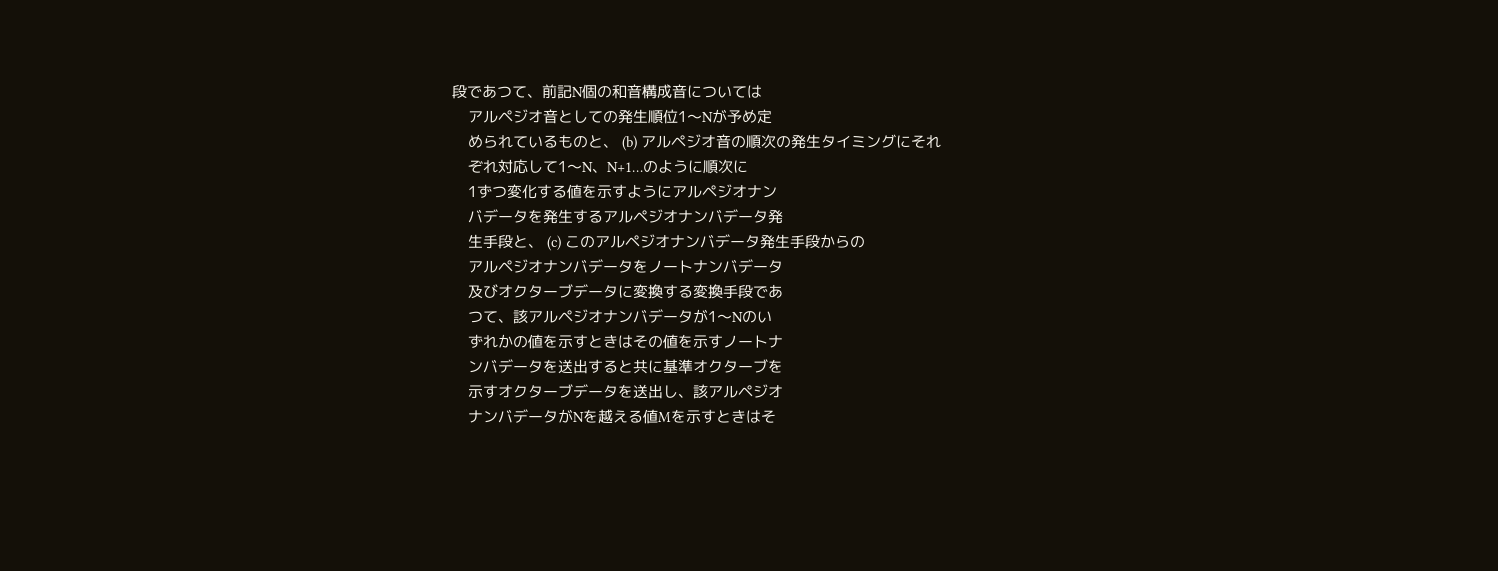段であつて、前記N個の和音構成音については
    アルペジオ音としての発生順位1〜Nが予め定
    められているものと、 (b) アルペジオ音の順次の発生タイミングにそれ
    ぞれ対応して1〜N、N+1…のように順次に
    1ずつ変化する値を示すようにアルペジオナン
    バデータを発生するアルペジオナンバデータ発
    生手段と、 (c) このアルペジオナンバデータ発生手段からの
    アルペジオナンバデータをノートナンバデータ
    及びオクターブデータに変換する変換手段であ
    つて、該アルペジオナンバデータが1〜Nのい
    ずれかの値を示すときはその値を示すノートナ
    ンバデータを送出すると共に基準オクターブを
    示すオクターブデータを送出し、該アルペジオ
    ナンバデータがNを越える値Mを示すときはそ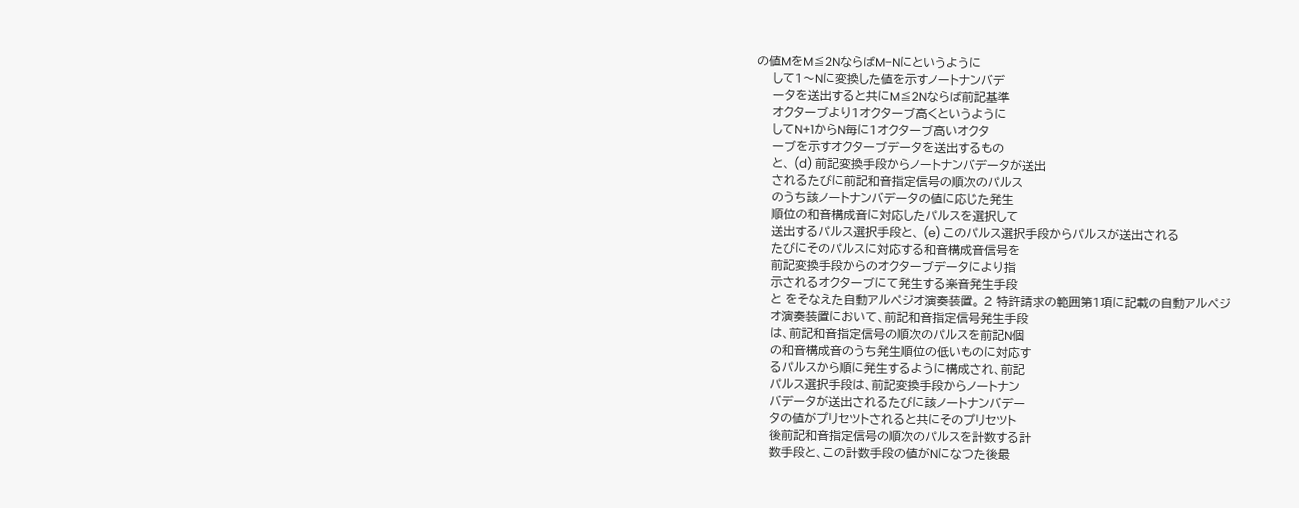の値MをM≦2NならばM−Nにというように
    して1〜Nに変換した値を示すノートナンバデ
    ータを送出すると共にM≦2Nならば前記基準
    オクターブより1オクターブ高くというように
    してN+1からN毎に1オクターブ高いオクタ
    ーブを示すオクターブデータを送出するもの
    と、 (d) 前記変換手段からノートナンバデータが送出
    されるたびに前記和音指定信号の順次のパルス
    のうち該ノートナンバデータの値に応じた発生
    順位の和音構成音に対応したパルスを選択して
    送出するパルス選択手段と、 (e) このパルス選択手段からパルスが送出される
    たびにそのパルスに対応する和音構成音信号を
    前記変換手段からのオクターブデータにより指
    示されるオクターブにて発生する楽音発生手段
    と をそなえた自動アルペジオ演奏装置。 2 特許請求の範囲第1項に記載の自動アルペジ
    オ演奏装置において、前記和音指定信号発生手段
    は、前記和音指定信号の順次のパルスを前記N個
    の和音構成音のうち発生順位の低いものに対応す
    るパルスから順に発生するように構成され、前記
    パルス選択手段は、前記変換手段からノートナン
    バデータが送出されるたびに該ノートナンバデー
    タの値がプリセツトされると共にそのプリセツト
    後前記和音指定信号の順次のパルスを計数する計
    数手段と、この計数手段の値がNになつた後最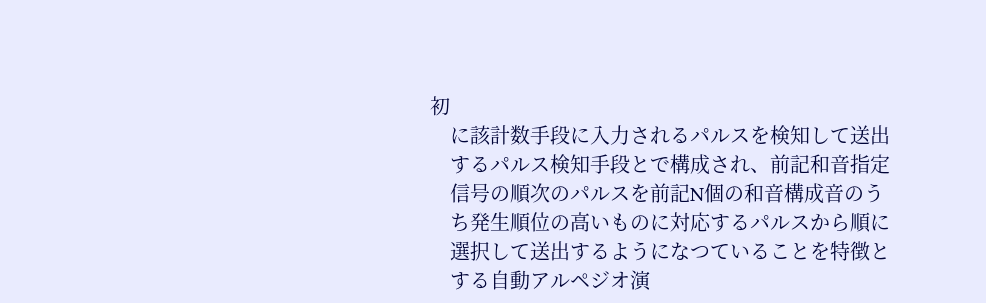初
    に該計数手段に入力されるパルスを検知して送出
    するパルス検知手段とで構成され、前記和音指定
    信号の順次のパルスを前記N個の和音構成音のう
    ち発生順位の高いものに対応するパルスから順に
    選択して送出するようになつていることを特徴と
    する自動アルペジオ演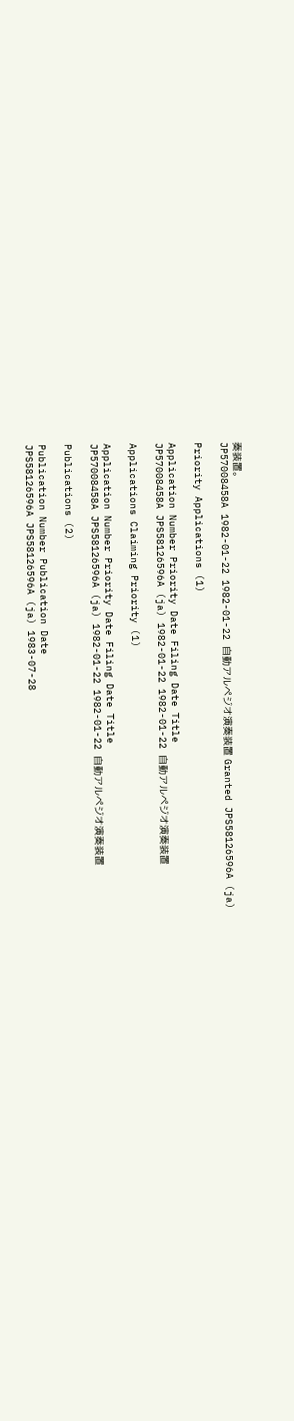奏装置。
JP57008458A 1982-01-22 1982-01-22 自動アルペジオ演奏装置 Granted JPS58126596A (ja)

Priority Applications (1)

Application Number Priority Date Filing Date Title
JP57008458A JPS58126596A (ja) 1982-01-22 1982-01-22 自動アルペジオ演奏装置

Applications Claiming Priority (1)

Application Number Priority Date Filing Date Title
JP57008458A JPS58126596A (ja) 1982-01-22 1982-01-22 自動アルペジオ演奏装置

Publications (2)

Publication Number Publication Date
JPS58126596A JPS58126596A (ja) 1983-07-28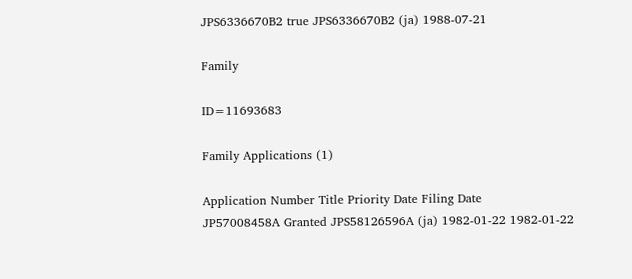JPS6336670B2 true JPS6336670B2 (ja) 1988-07-21

Family

ID=11693683

Family Applications (1)

Application Number Title Priority Date Filing Date
JP57008458A Granted JPS58126596A (ja) 1982-01-22 1982-01-22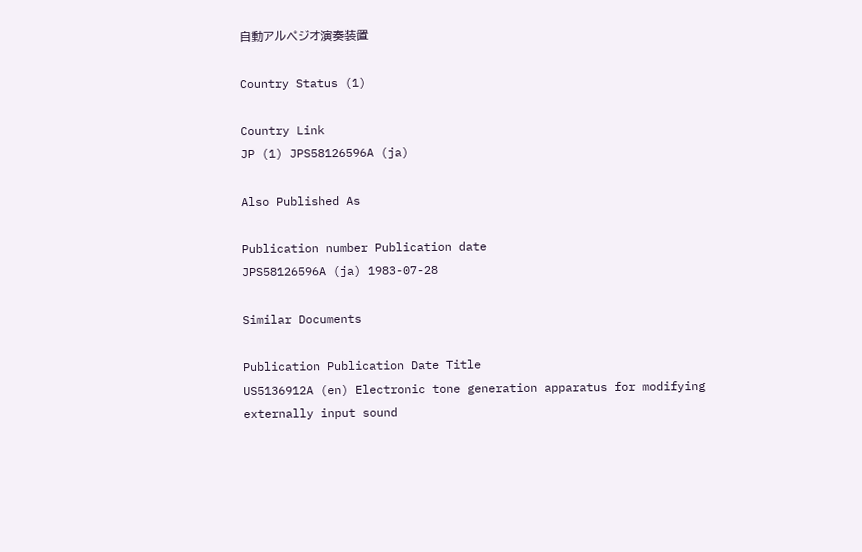自動アルペジオ演奏装置

Country Status (1)

Country Link
JP (1) JPS58126596A (ja)

Also Published As

Publication number Publication date
JPS58126596A (ja) 1983-07-28

Similar Documents

Publication Publication Date Title
US5136912A (en) Electronic tone generation apparatus for modifying externally input sound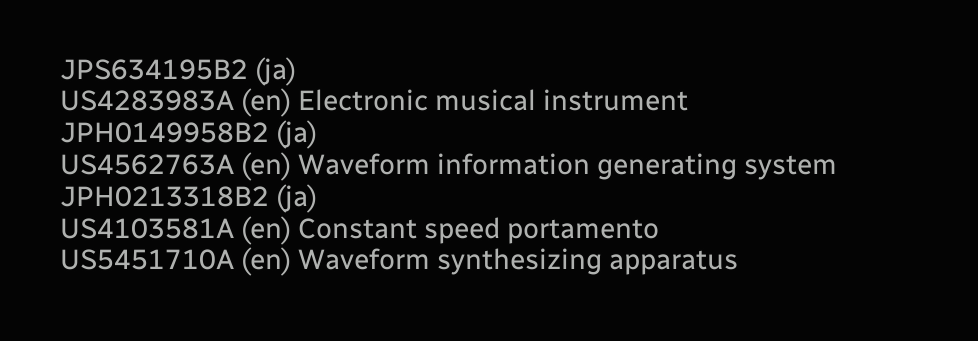JPS634195B2 (ja)
US4283983A (en) Electronic musical instrument
JPH0149958B2 (ja)
US4562763A (en) Waveform information generating system
JPH0213318B2 (ja)
US4103581A (en) Constant speed portamento
US5451710A (en) Waveform synthesizing apparatus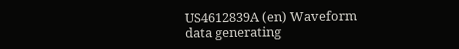US4612839A (en) Waveform data generating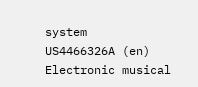system
US4466326A (en) Electronic musical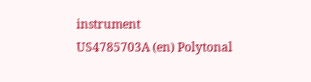instrument
US4785703A (en) Polytonal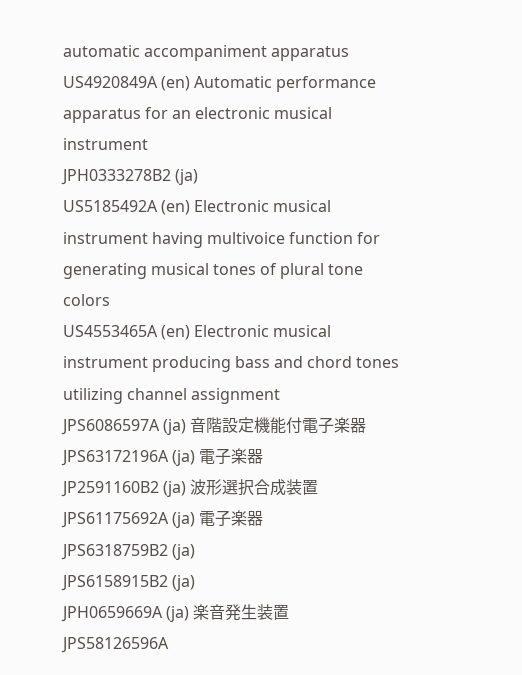automatic accompaniment apparatus
US4920849A (en) Automatic performance apparatus for an electronic musical instrument
JPH0333278B2 (ja)
US5185492A (en) Electronic musical instrument having multivoice function for generating musical tones of plural tone colors
US4553465A (en) Electronic musical instrument producing bass and chord tones utilizing channel assignment
JPS6086597A (ja) 音階設定機能付電子楽器
JPS63172196A (ja) 電子楽器
JP2591160B2 (ja) 波形選択合成装置
JPS61175692A (ja) 電子楽器
JPS6318759B2 (ja)
JPS6158915B2 (ja)
JPH0659669A (ja) 楽音発生装置
JPS58126596A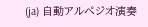(ja) 自動アルペジオ演奏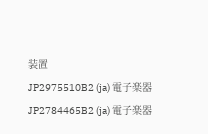装置
JP2975510B2 (ja) 電子楽器
JP2784465B2 (ja) 電子楽器